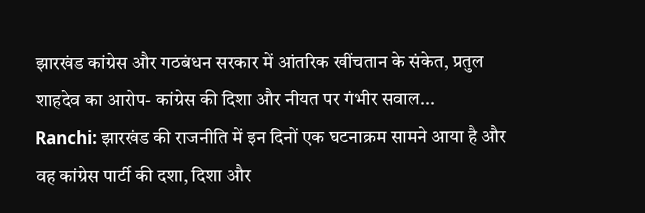झारखंड कांग्रेस और गठबंधन सरकार में आंतरिक खींचतान के संकेत, प्रतुल शाहदेव का आरोप- कांग्रेस की दिशा और नीयत पर गंभीर सवाल...
Ranchi: झारखंड की राजनीति में इन दिनों एक घटनाक्रम सामने आया है और वह कांग्रेस पार्टी की दशा, दिशा और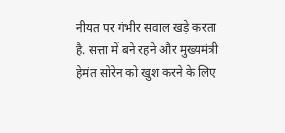नीयत पर गंभीर सवाल खड़े करता है. सत्ता में बने रहने और मुख्यमंत्री हेमंत सोरेन को खुश करने के लिए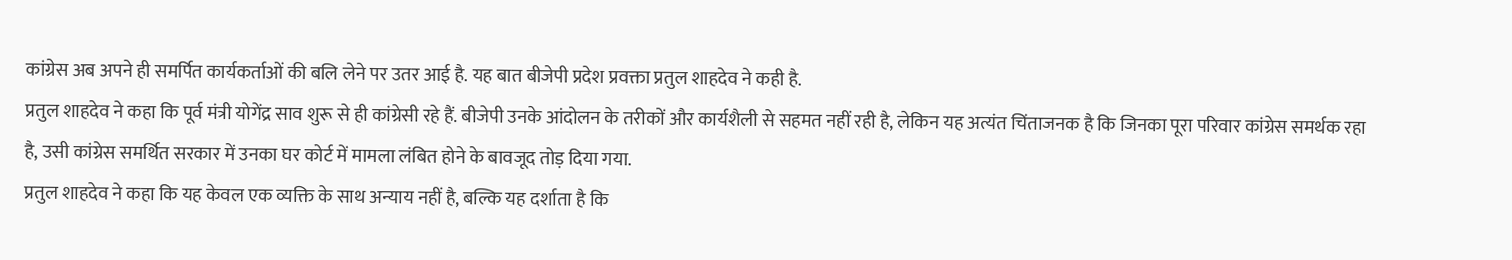कांग्रेस अब अपने ही समर्पित कार्यकर्ताओं की बलि लेने पर उतर आई है. यह बात बीजेपी प्रदेश प्रवक्ता प्रतुल शाहदेव ने कही है.
प्रतुल शाहदेव ने कहा कि पूर्व मंत्री योगेंद्र साव शुरू से ही कांग्रेसी रहे हैं. बीजेपी उनके आंदोलन के तरीकों और कार्यशैली से सहमत नहीं रही है, लेकिन यह अत्यंत चिंताजनक है कि जिनका पूरा परिवार कांग्रेस समर्थक रहा है, उसी कांग्रेस समर्थित सरकार में उनका घर कोर्ट में मामला लंबित होने के बावजूद तोड़ दिया गया.
प्रतुल शाहदेव ने कहा कि यह केवल एक व्यक्ति के साथ अन्याय नहीं है, बल्कि यह दर्शाता है कि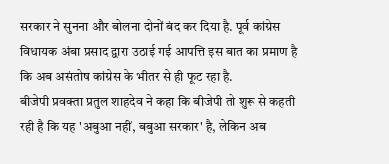सरकार ने सुनना और बोलना दोनों बंद कर दिया है. पूर्व कांग्रेस विधायक अंबा प्रसाद द्वारा उठाई गई आपत्ति इस बात का प्रमाण है कि अब असंतोष कांग्रेस के भीतर से ही फूट रहा है.
बीजेपी प्रवक्ता प्रतुल शाहदेव ने कहा कि बीजेपी तो शुरू से कहती रही है कि यह 'अबुआ नहीं, बबुआ सरकार' है, लेकिन अब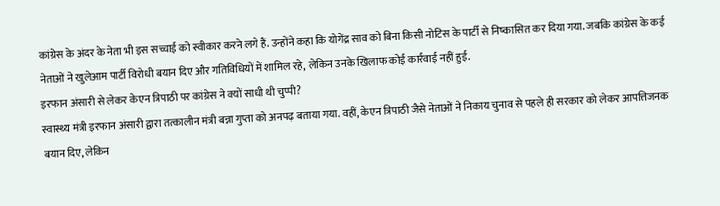कांग्रेस के अंदर के नेता भी इस सच्चाई को स्वीकार करने लगे हैं. उन्होंने कहा कि योगेंद्र साव को बिना किसी नोटिस के पार्टी से निष्कासित कर दिया गया. जबकि कांग्रेस के कई नेताओं ने खुलेआम पार्टी विरोधी बयान दिए और गतिविधियों में शामिल रहे, लेकिन उनके खिलाफ कोई कार्रवाई नहीं हुई.
इरफान अंसारी से लेकर केएन त्रिपाठी पर कांग्रेस ने क्यों साधी थी चुप्पी?
स्वास्थ्य मंत्री इरफान अंसारी द्वारा तत्कालीन मंत्री बन्ना गुप्ता को अनपढ़ बताया गया. वहीं, केएन त्रिपाठी जैसे नेताओं ने निकाय चुनाव से पहले ही सरकार को लेकर आपत्तिजनक बयान दिए, लेकिन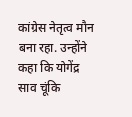कांग्रेस नेतृत्व मौन बना रहा. उन्होंने कहा कि योगेंद्र साव चूंकि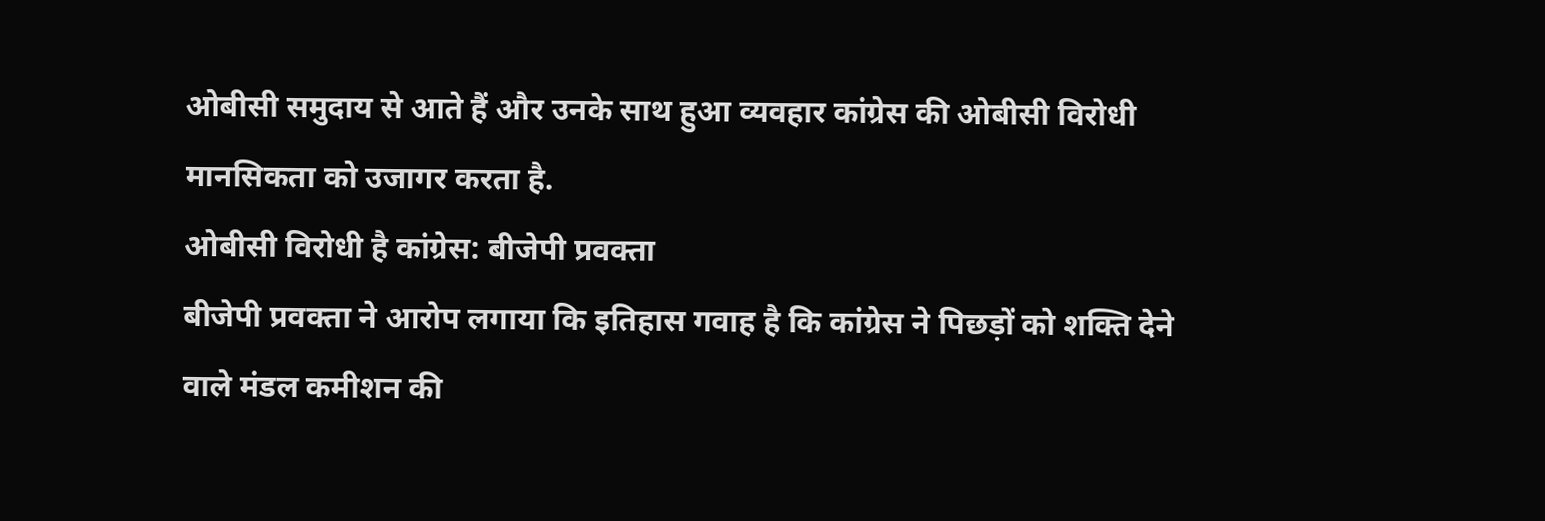ओबीसी समुदाय से आते हैं और उनके साथ हुआ व्यवहार कांग्रेस की ओबीसी विरोधी मानसिकता को उजागर करता है.
ओबीसी विरोधी है कांग्रेस: बीजेपी प्रवक्ता
बीजेपी प्रवक्ता ने आरोप लगाया कि इतिहास गवाह है कि कांग्रेस ने पिछड़ों को शक्ति देने वाले मंडल कमीशन की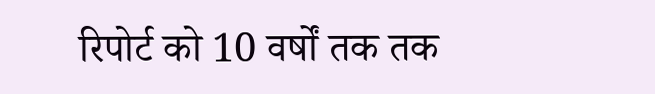रिपोर्ट को 10 वर्षों तक तक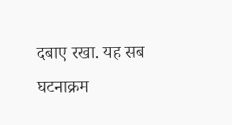दबाए रखा. यह सब घटनाक्रम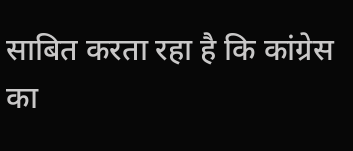साबित करता रहा है कि कांग्रेस का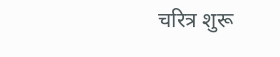चरित्र शुरू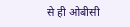से ही ओबीसी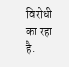विरोधी का रहा है.